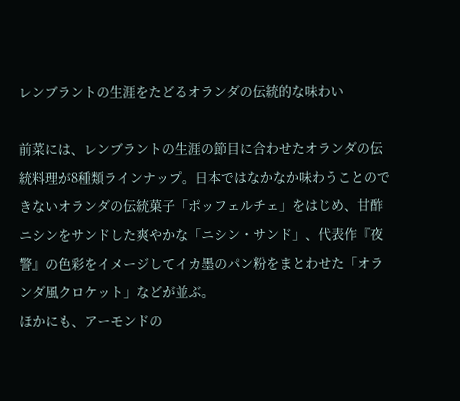レンブラントの生涯をたどるオランダの伝統的な味わい

前菜には、レンブラントの生涯の節目に合わせたオランダの伝統料理が8種類ラインナップ。日本ではなかなか味わうことのできないオランダの伝統菓子「ポッフェルチェ」をはじめ、甘酢ニシンをサンドした爽やかな「ニシン・サンド」、代表作『夜警』の色彩をイメージしてイカ墨のパン粉をまとわせた「オランダ風クロケット」などが並ぶ。
ほかにも、アーモンドの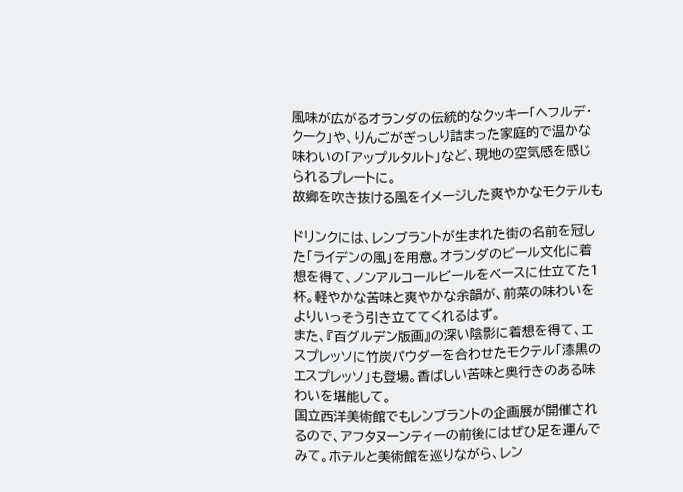風味が広がるオランダの伝統的なクッキー「ヘフルデ・クーク」や、りんごがぎっしり詰まった家庭的で温かな味わいの「アップルタルト」など、現地の空気感を感じられるプレートに。
故郷を吹き抜ける風をイメージした爽やかなモクテルも

ドリンクには、レンブラントが生まれた街の名前を冠した「ライデンの風」を用意。オランダのビール文化に着想を得て、ノンアルコールビールをベースに仕立てた1杯。軽やかな苦味と爽やかな余韻が、前菜の味わいをよりいっそう引き立ててくれるはず。
また、『百グルデン版画』の深い陰影に着想を得て、エスプレッソに竹炭パウダーを合わせたモクテル「漆黒のエスプレッソ」も登場。香ばしい苦味と奥行きのある味わいを堪能して。
国立西洋美術館でもレンブラントの企画展が開催されるので、アフタヌーンティーの前後にはぜひ足を運んでみて。ホテルと美術館を巡りながら、レン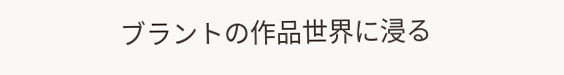ブラントの作品世界に浸る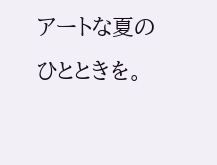アートな夏のひとときを。